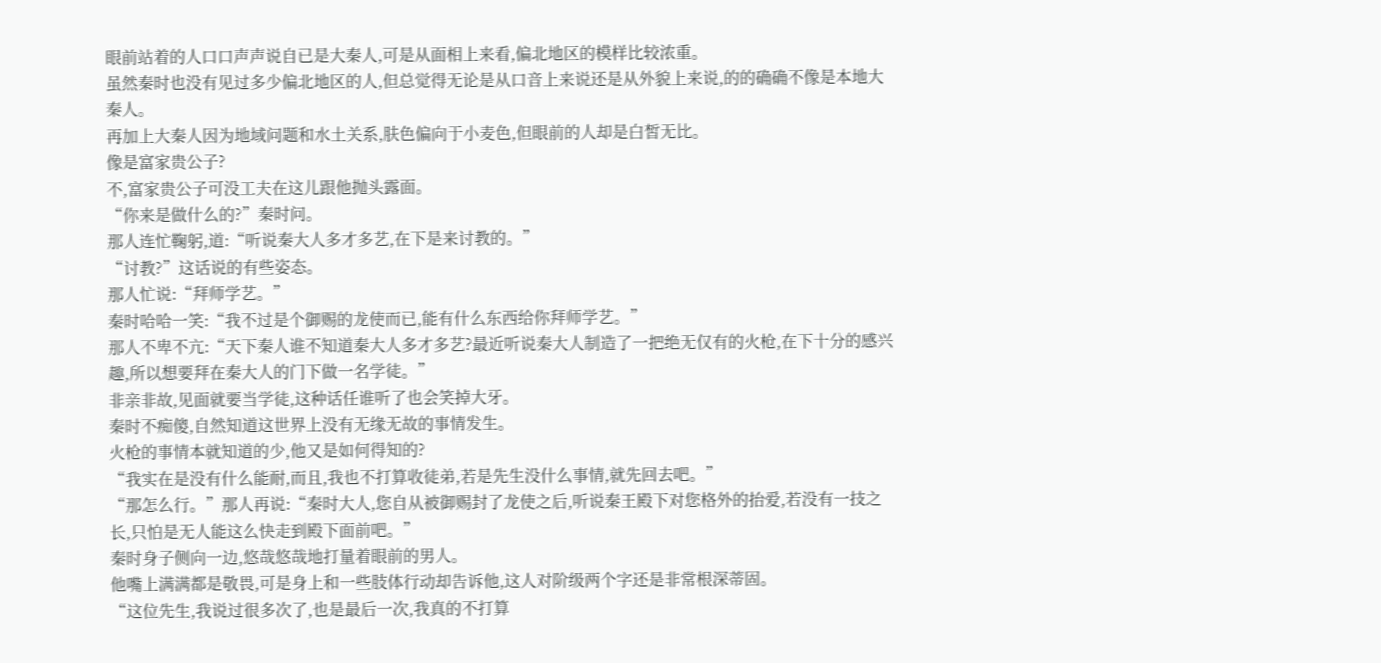眼前站着的人口口声声说自已是大秦人,可是从面相上来看,偏北地区的模样比较浓重。
虽然秦时也没有见过多少偏北地区的人,但总觉得无论是从口音上来说还是从外貌上来说,的的确确不像是本地大秦人。
再加上大秦人因为地域问题和水土关系,肤色偏向于小麦色,但眼前的人却是白皙无比。
像是富家贵公子?
不,富家贵公子可没工夫在这儿跟他抛头露面。
“你来是做什么的?”秦时问。
那人连忙鞠躬,道:“听说秦大人多才多艺,在下是来讨教的。”
“讨教?”这话说的有些姿态。
那人忙说:“拜师学艺。”
秦时哈哈一笑:“我不过是个御赐的龙使而已,能有什么东西给你拜师学艺。”
那人不卑不亢:“天下秦人谁不知道秦大人多才多艺?最近听说秦大人制造了一把绝无仅有的火枪,在下十分的感兴趣,所以想要拜在秦大人的门下做一名学徒。”
非亲非故,见面就要当学徒,这种话任谁听了也会笑掉大牙。
秦时不痴傻,自然知道这世界上没有无缘无故的事情发生。
火枪的事情本就知道的少,他又是如何得知的?
“我实在是没有什么能耐,而且,我也不打算收徒弟,若是先生没什么事情,就先回去吧。”
“那怎么行。”那人再说:“秦时大人,您自从被御赐封了龙使之后,听说秦王殿下对您格外的抬爱,若没有一技之长,只怕是无人能这么快走到殿下面前吧。”
秦时身子侧向一边,悠哉悠哉地打量着眼前的男人。
他嘴上满满都是敬畏,可是身上和一些肢体行动却告诉他,这人对阶级两个字还是非常根深蒂固。
“这位先生,我说过很多次了,也是最后一次,我真的不打算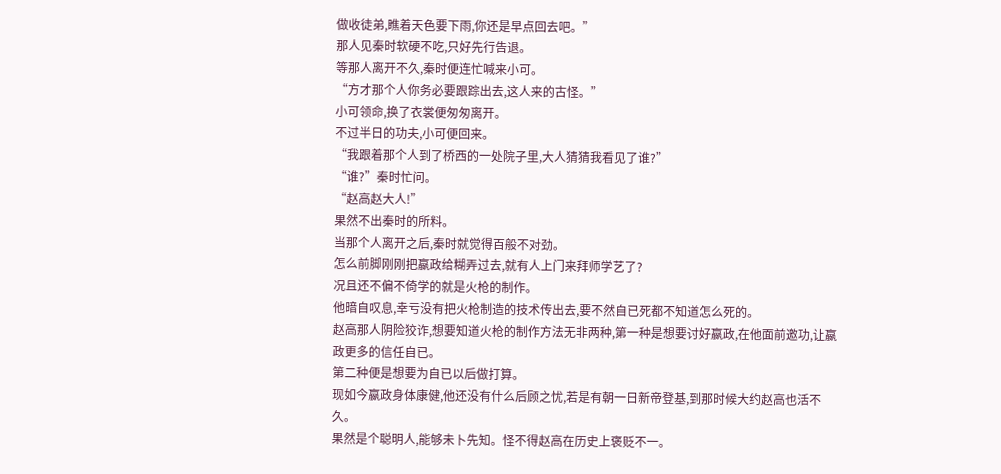做收徒弟,瞧着天色要下雨,你还是早点回去吧。”
那人见秦时软硬不吃,只好先行告退。
等那人离开不久,秦时便连忙喊来小可。
“方才那个人你务必要跟踪出去,这人来的古怪。”
小可领命,换了衣裳便匆匆离开。
不过半日的功夫,小可便回来。
“我跟着那个人到了桥西的一处院子里,大人猜猜我看见了谁?”
“谁?”秦时忙问。
“赵高赵大人!”
果然不出秦时的所料。
当那个人离开之后,秦时就觉得百般不对劲。
怎么前脚刚刚把嬴政给糊弄过去,就有人上门来拜师学艺了?
况且还不偏不倚学的就是火枪的制作。
他暗自叹息,幸亏没有把火枪制造的技术传出去,要不然自已死都不知道怎么死的。
赵高那人阴险狡诈,想要知道火枪的制作方法无非两种,第一种是想要讨好嬴政,在他面前邀功,让嬴政更多的信任自已。
第二种便是想要为自已以后做打算。
现如今嬴政身体康健,他还没有什么后顾之忧,若是有朝一日新帝登基,到那时候大约赵高也活不久。
果然是个聪明人,能够未卜先知。怪不得赵高在历史上褒贬不一。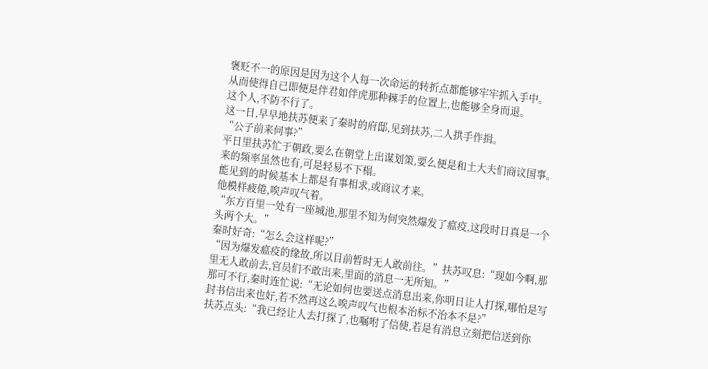褒贬不一的原因是因为这个人每一次命运的转折点都能够牢牢抓入手中。
从而使得自已即便是伴君如伴虎那种棘手的位置上,也能够全身而退。
这个人,不防不行了。
这一日,早早地扶苏便来了秦时的府邸,见到扶苏,二人拱手作揖。
“公子前来何事?”
平日里扶苏忙于朝政,要么在朝堂上出谋划策,要么便是和土大夫们商议国事。
来的频率虽然也有,可是轻易不下榻。
能见到的时候基本上都是有事相求,或商议才来。
他模样疲倦,唉声叹气着。
“东方百里一处有一座城池,那里不知为何突然爆发了瘟疫,这段时日真是一个头两个大。”
秦时好奇:“怎么会这样呢?”
“因为爆发瘟疫的缘故,所以目前暂时无人敢前往。”扶苏叹息:“现如今啊,那里无人敢前去,官员们不敢出来,里面的消息一无所知。”
那可不行,秦时连忙说:“无论如何也要送点消息出来,你明日让人打探,哪怕是写封书信出来也好,若不然再这么唉声叹气也根本治标不治本不是?”
扶苏点头:“我已经让人去打探了,也嘱咐了信使,若是有消息立刻把信送到你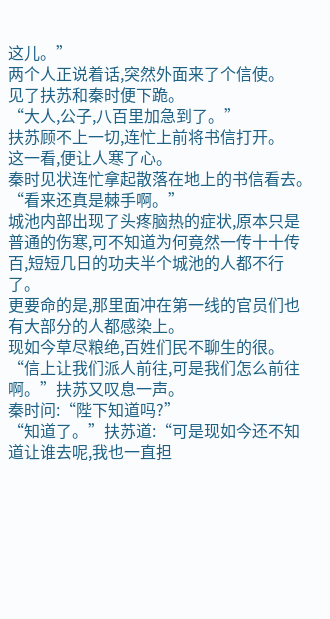这儿。”
两个人正说着话,突然外面来了个信使。
见了扶苏和秦时便下跪。
“大人,公子,八百里加急到了。”
扶苏顾不上一切,连忙上前将书信打开。
这一看,便让人寒了心。
秦时见状连忙拿起散落在地上的书信看去。
“看来还真是棘手啊。”
城池内部出现了头疼脑热的症状,原本只是普通的伤寒,可不知道为何竟然一传十十传百,短短几日的功夫半个城池的人都不行了。
更要命的是,那里面冲在第一线的官员们也有大部分的人都感染上。
现如今草尽粮绝,百姓们民不聊生的很。
“信上让我们派人前往,可是我们怎么前往啊。”扶苏又叹息一声。
秦时问:“陛下知道吗?”
“知道了。”扶苏道:“可是现如今还不知道让谁去呢,我也一直担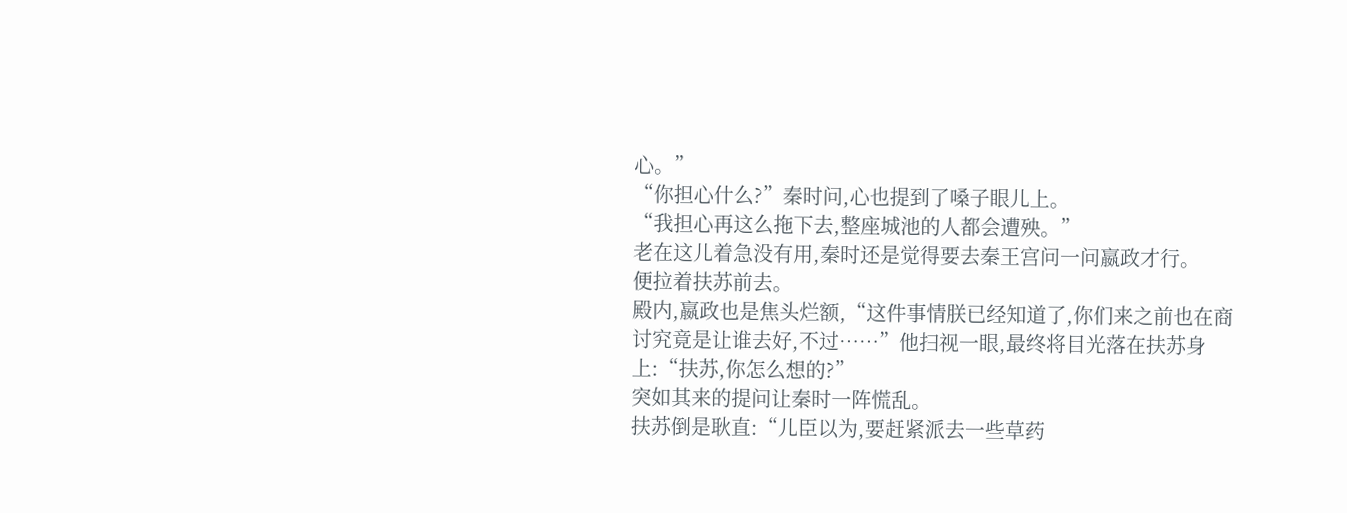心。”
“你担心什么?”秦时问,心也提到了嗓子眼儿上。
“我担心再这么拖下去,整座城池的人都会遭殃。”
老在这儿着急没有用,秦时还是觉得要去秦王宫问一问嬴政才行。
便拉着扶苏前去。
殿内,嬴政也是焦头烂额,“这件事情朕已经知道了,你们来之前也在商讨究竟是让谁去好,不过……”他扫视一眼,最终将目光落在扶苏身上:“扶苏,你怎么想的?”
突如其来的提问让秦时一阵慌乱。
扶苏倒是耿直:“儿臣以为,要赶紧派去一些草药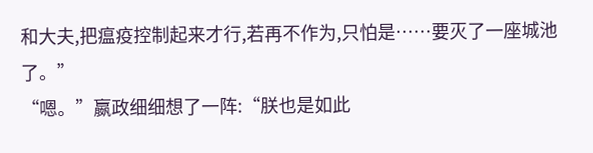和大夫,把瘟疫控制起来才行,若再不作为,只怕是……要灭了一座城池了。”
“嗯。”嬴政细细想了一阵:“朕也是如此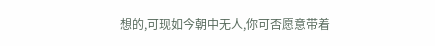想的,可现如今朝中无人,你可否愿意带着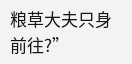粮草大夫只身前往?”